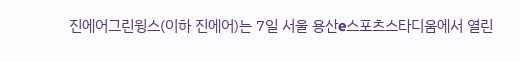진에어그린윙스(이하 진에어)는 7일 서울 용산e스포츠스타디움에서 열린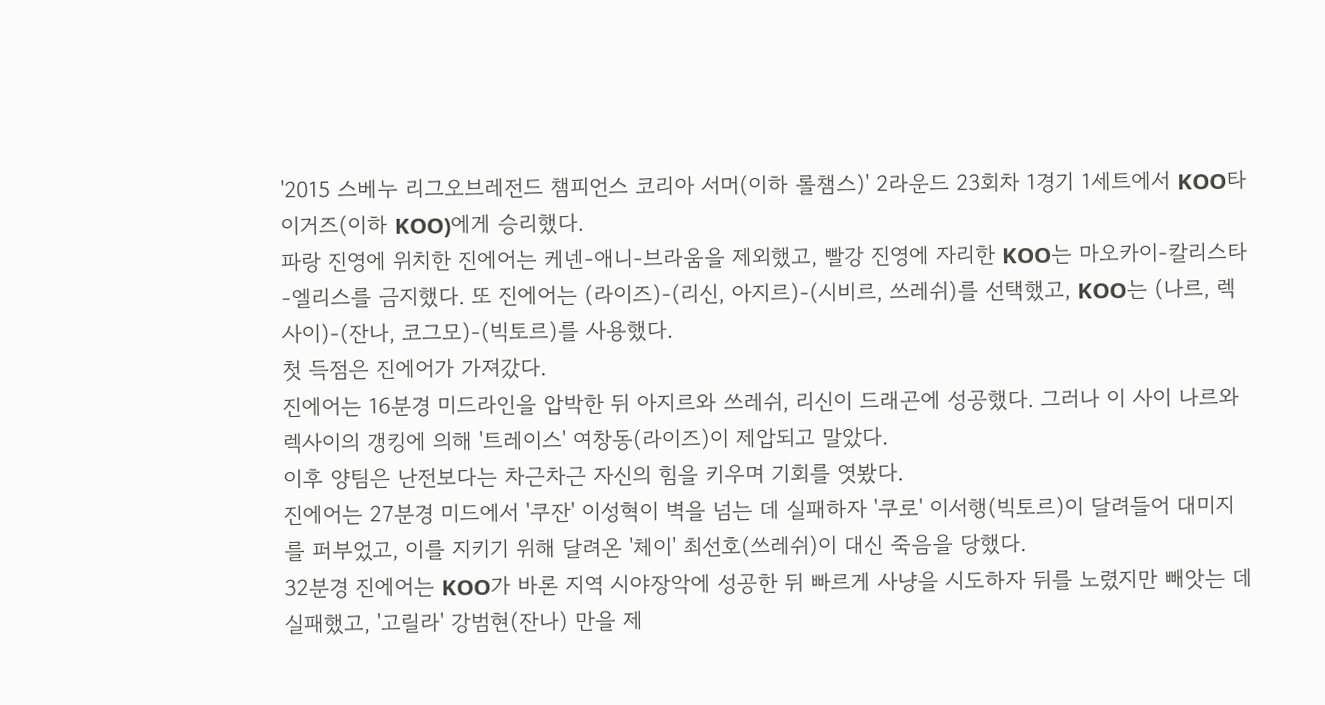'2015 스베누 리그오브레전드 챔피언스 코리아 서머(이하 롤챔스)' 2라운드 23회차 1경기 1세트에서 KOO타이거즈(이하 KOO)에게 승리했다.
파랑 진영에 위치한 진에어는 케넨-애니-브라움을 제외했고, 빨강 진영에 자리한 KOO는 마오카이-칼리스타-엘리스를 금지했다. 또 진에어는 (라이즈)-(리신, 아지르)-(시비르, 쓰레쉬)를 선택했고, KOO는 (나르, 렉사이)-(잔나, 코그모)-(빅토르)를 사용했다.
첫 득점은 진에어가 가져갔다.
진에어는 16분경 미드라인을 압박한 뒤 아지르와 쓰레쉬, 리신이 드래곤에 성공했다. 그러나 이 사이 나르와 렉사이의 갱킹에 의해 '트레이스' 여창동(라이즈)이 제압되고 말았다.
이후 양팀은 난전보다는 차근차근 자신의 힘을 키우며 기회를 엿봤다.
진에어는 27분경 미드에서 '쿠잔' 이성혁이 벽을 넘는 데 실패하자 '쿠로' 이서행(빅토르)이 달려들어 대미지를 퍼부었고, 이를 지키기 위해 달려온 '체이' 최선호(쓰레쉬)이 대신 죽음을 당했다.
32분경 진에어는 KOO가 바론 지역 시야장악에 성공한 뒤 빠르게 사냥을 시도하자 뒤를 노렸지만 빼앗는 데 실패했고, '고릴라' 강범현(잔나) 만을 제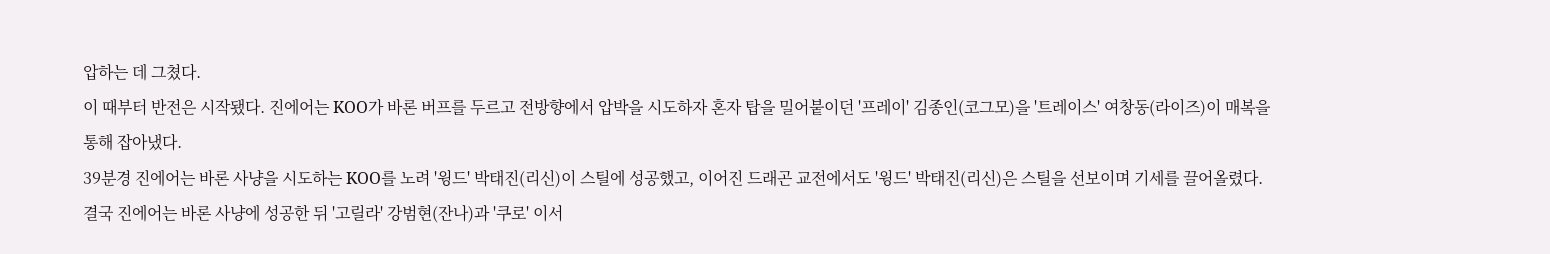압하는 데 그쳤다.
이 때부터 반전은 시작됐다. 진에어는 KOO가 바론 버프를 두르고 전방향에서 압박을 시도하자 혼자 탑을 밀어붙이던 '프레이' 김종인(코그모)을 '트레이스' 여창동(라이즈)이 매복을 통해 잡아냈다.
39분경 진에어는 바론 사냥을 시도하는 KOO를 노려 '윙드' 박태진(리신)이 스틸에 성공했고, 이어진 드래곤 교전에서도 '윙드' 박태진(리신)은 스틸을 선보이며 기세를 끌어올렸다.
결국 진에어는 바론 사냥에 성공한 뒤 '고릴라' 강범현(잔나)과 '쿠로' 이서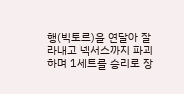행(빅토르)을 연달아 잘라내고 넥서스까지 파괴하며 1세트를 승리로 장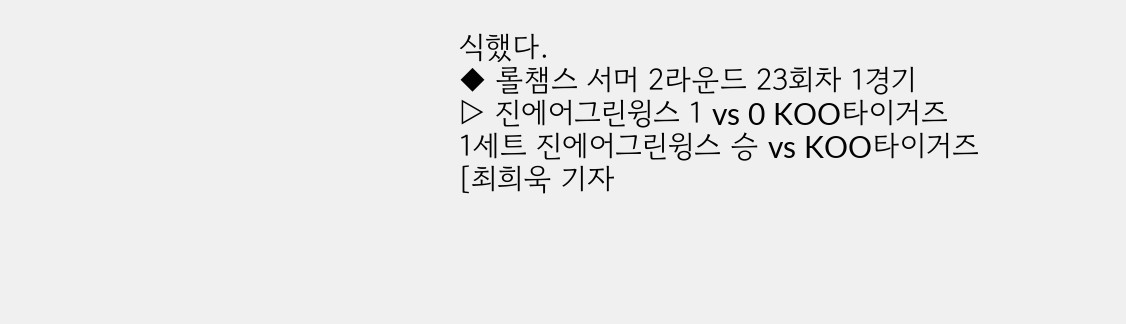식했다.
◆ 롤챔스 서머 2라운드 23회차 1경기
▷ 진에어그린윙스 1 vs 0 KOO타이거즈
1세트 진에어그린윙스 승 vs KOO타이거즈
[최희욱 기자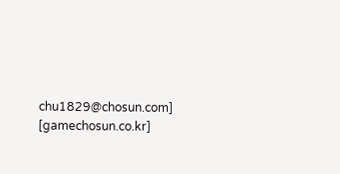chu1829@chosun.com] [gamechosun.co.kr]